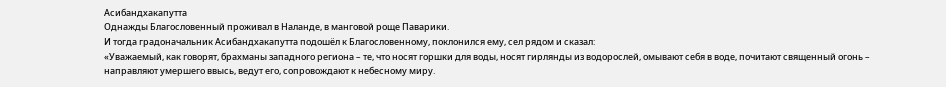Асибандхакапутта
Однажды Благословенный проживал в Наланде, в манговой роще Паварики.
И тогда градоначальник Асибандхакапутта подошёл к Благословенному, поклонился ему, сел рядом и сказал:
«Уважаемый, как говорят, брахманы западного региона – те, что носят горшки для воды, носят гирлянды из водорослей, омывают себя в воде, почитают священный огонь –
направляют умершего ввысь, ведут его, сопровождают к небесному миру.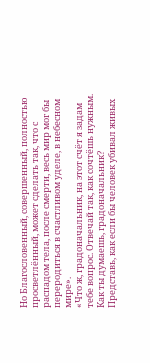Но Благословенный, совершенный, полностью просветлённый, может сделать так, что с распадом тела, после смерти, весь мир мог бы переродиться в счастливом уделе, в небесном мире».
«Что ж, градоначальник, на этот счёт я задам тебе вопрос. Отвечай так, как сочтёшь нужным.
Как ты думаешь, градоначальник?
Представь, как если бы человек убивал живых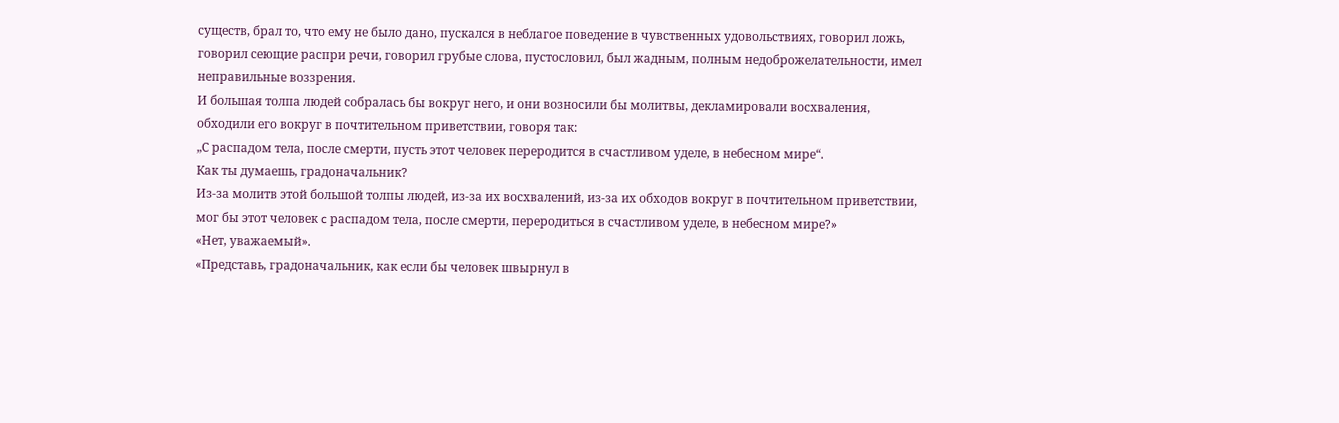существ, брал то, что ему не было дано, пускался в неблагое поведение в чувственных удовольствиях, говорил ложь, говорил сеющие распри речи, говорил грубые слова, пустословил, был жадным, полным недоброжелательности, имел неправильные воззрения.
И большая толпа людей собралась бы вокруг него, и они возносили бы молитвы, декламировали восхваления, обходили его вокруг в почтительном приветствии, говоря так:
„С распадом тела, после смерти, пусть этот человек переродится в счастливом уделе, в небесном мире“.
Как ты думаешь, градоначальник?
Из-за молитв этой большой толпы людей, из-за их восхвалений, из-за их обходов вокруг в почтительном приветствии, мог бы этот человек c распадом тела, после смерти, переродиться в счастливом уделе, в небесном мире?»
«Нет, уважаемый».
«Представь, градоначальник, как если бы человек швырнул в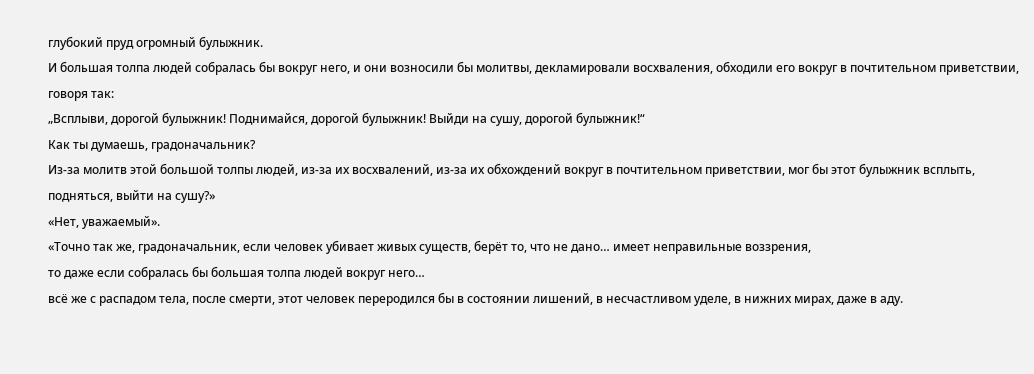глубокий пруд огромный булыжник.
И большая толпа людей собралась бы вокруг него, и они возносили бы молитвы, декламировали восхваления, обходили его вокруг в почтительном приветствии, говоря так:
„Всплыви, дорогой булыжник! Поднимайся, дорогой булыжник! Выйди на сушу, дорогой булыжник!“
Как ты думаешь, градоначальник?
Из-за молитв этой большой толпы людей, из-за их восхвалений, из-за их обхождений вокруг в почтительном приветствии, мог бы этот булыжник всплыть, подняться, выйти на сушу?»
«Нет, уважаемый».
«Точно так же, градоначальник, если человек убивает живых существ, берёт то, что не дано… имеет неправильные воззрения,
то даже если собралась бы большая толпа людей вокруг него…
всё же с распадом тела, после смерти, этот человек переродился бы в состоянии лишений, в несчастливом уделе, в нижних мирах, даже в аду.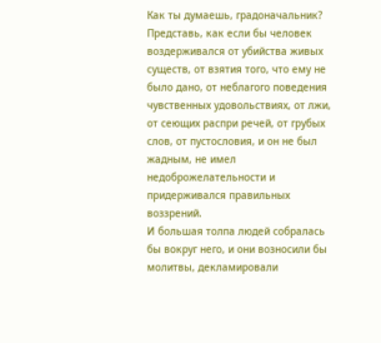Как ты думаешь, градоначальник?
Представь, как если бы человек воздерживался от убийства живых существ, от взятия того, что ему не было дано, от неблагого поведения чувственных удовольствиях, от лжи, от сеющих распри речей, от грубых слов, от пустословия, и он не был жадным, не имел недоброжелательности и придерживался правильных воззрений.
И большая толпа людей собралась бы вокруг него, и они возносили бы молитвы, декламировали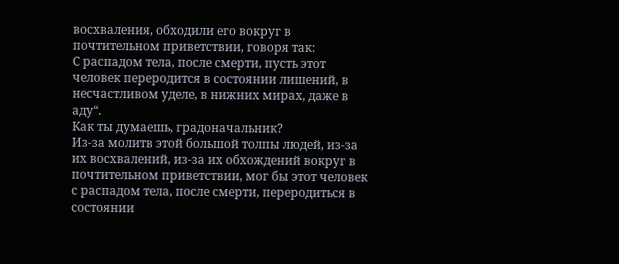восхваления, обходили его вокруг в почтительном приветствии, говоря так:
С распадом тела, после смерти, пусть этот человек переродится в состоянии лишений, в несчастливом уделе, в нижних мирах, даже в аду“.
Как ты думаешь, градоначальник?
Из-за молитв этой большой толпы людей, из-за их восхвалений, из-за их обхождений вокруг в почтительном приветствии, мог бы этот человек с распадом тела, после смерти, переродиться в состоянии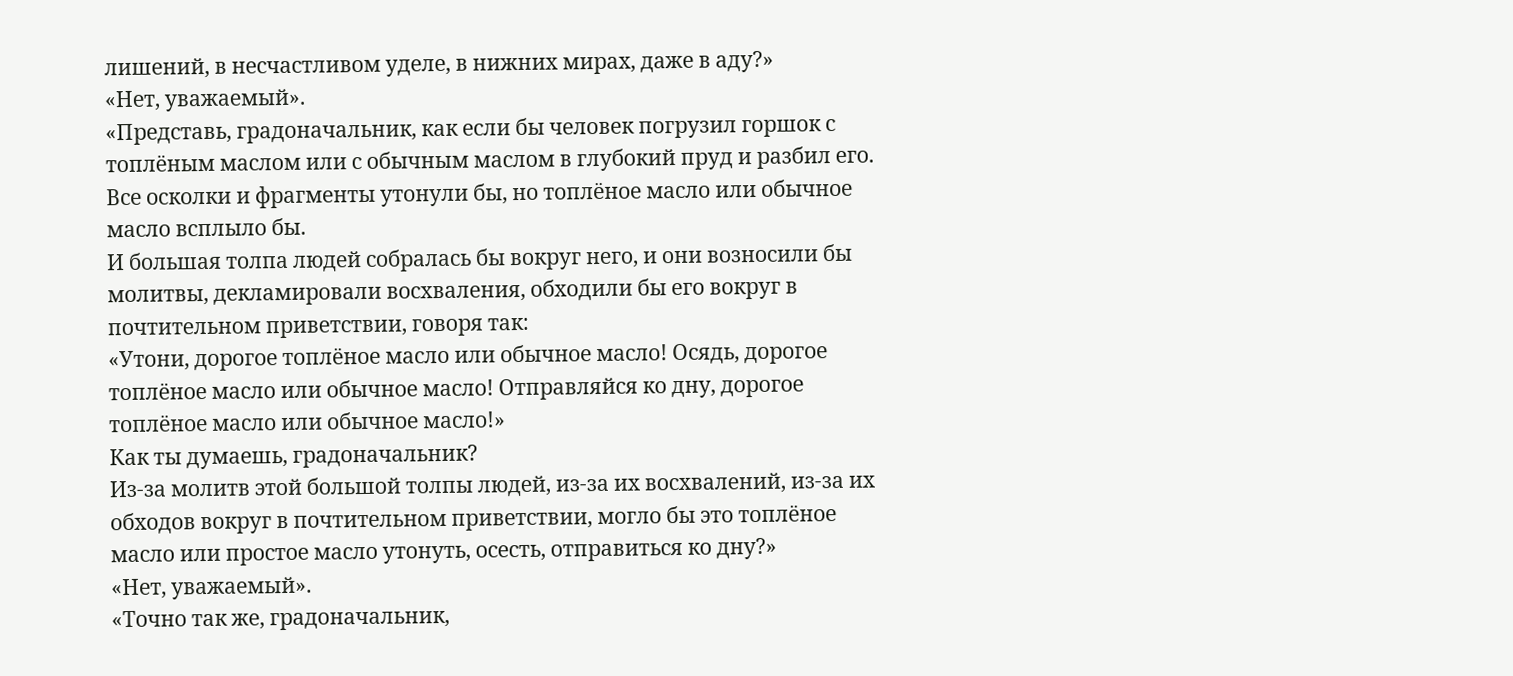лишений, в несчастливом уделе, в нижних мирах, даже в аду?»
«Нет, уважаемый».
«Представь, градоначальник, как если бы человек погрузил горшок с топлёным маслом или с обычным маслом в глубокий пруд и разбил его. Все осколки и фрагменты утонули бы, но топлёное масло или обычное масло всплыло бы.
И большая толпа людей собралась бы вокруг него, и они возносили бы молитвы, декламировали восхваления, обходили бы его вокруг в почтительном приветствии, говоря так:
«Утони, дорогое топлёное масло или обычное масло! Осядь, дорогое топлёное масло или обычное масло! Отправляйся ко дну, дорогое топлёное масло или обычное масло!»
Как ты думаешь, градоначальник?
Из-за молитв этой большой толпы людей, из-за их восхвалений, из-за их обходов вокруг в почтительном приветствии, могло бы это топлёное масло или простое масло утонуть, осесть, отправиться ко дну?»
«Нет, уважаемый».
«Точно так же, градоначальник,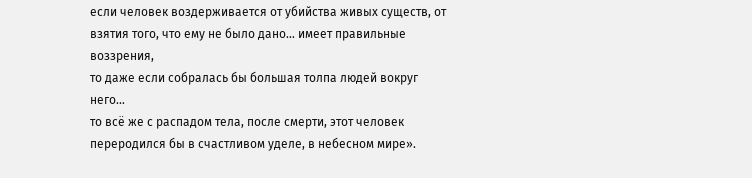если человек воздерживается от убийства живых существ, от взятия того, что ему не было дано… имеет правильные воззрения,
то даже если собралась бы большая толпа людей вокруг него…
то всё же с распадом тела, после смерти, этот человек переродился бы в счастливом уделе, в небесном мире».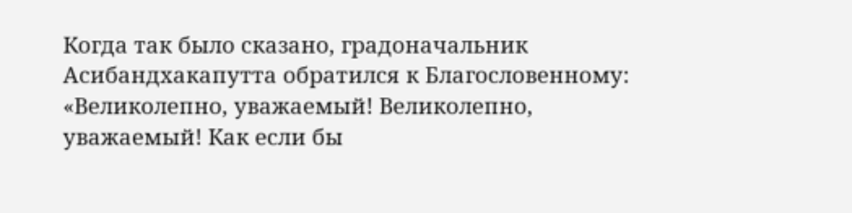Когда так было сказано, градоначальник Асибандхакапутта обратился к Благословенному:
«Великолепно, уважаемый! Великолепно, уважаемый! Как если бы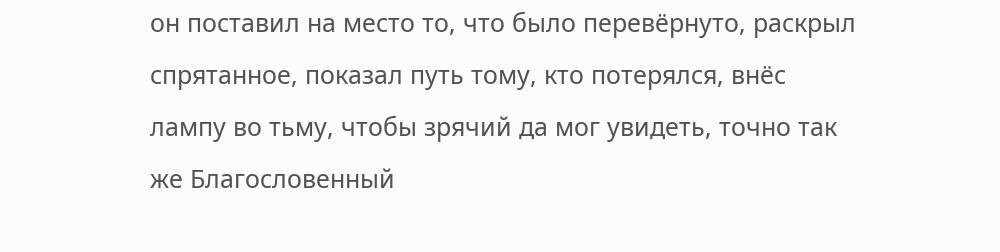он поставил на место то, что было перевёрнуто, раскрыл спрятанное, показал путь тому, кто потерялся, внёс лампу во тьму, чтобы зрячий да мог увидеть, точно так же Благословенный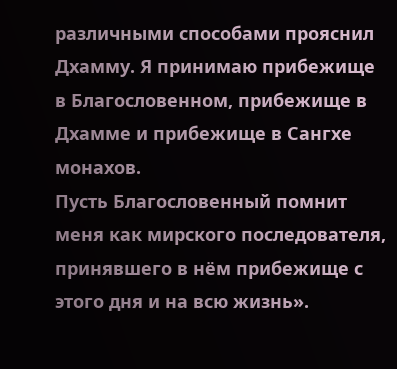различными способами прояснил Дхамму. Я принимаю прибежище в Благословенном, прибежище в Дхамме и прибежище в Сангхе монахов.
Пусть Благословенный помнит меня как мирского последователя, принявшего в нём прибежище с этого дня и на всю жизнь».